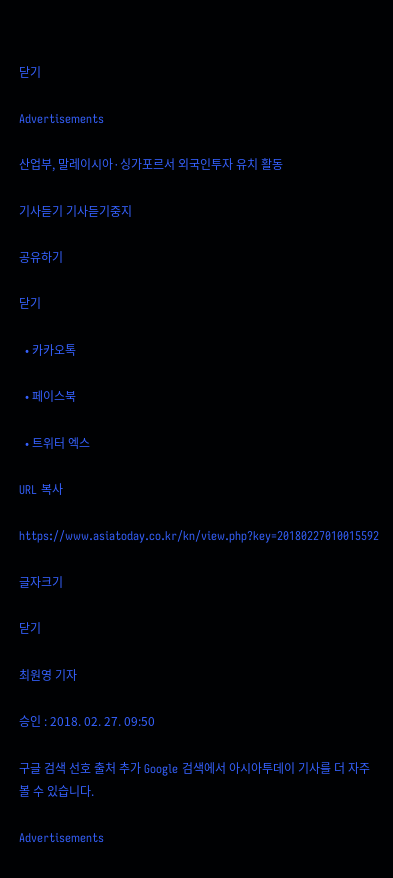닫기

Advertisements

산업부, 말레이시아·싱가포르서 외국인투자 유치 활동

기사듣기 기사듣기중지

공유하기

닫기

  • 카카오톡

  • 페이스북

  • 트위터 엑스

URL 복사

https://www.asiatoday.co.kr/kn/view.php?key=20180227010015592

글자크기

닫기

최원영 기자

승인 : 2018. 02. 27. 09:50

구글 검색 선호 출처 추가 Google 검색에서 아시아투데이 기사를 더 자주 볼 수 있습니다.

Advertisements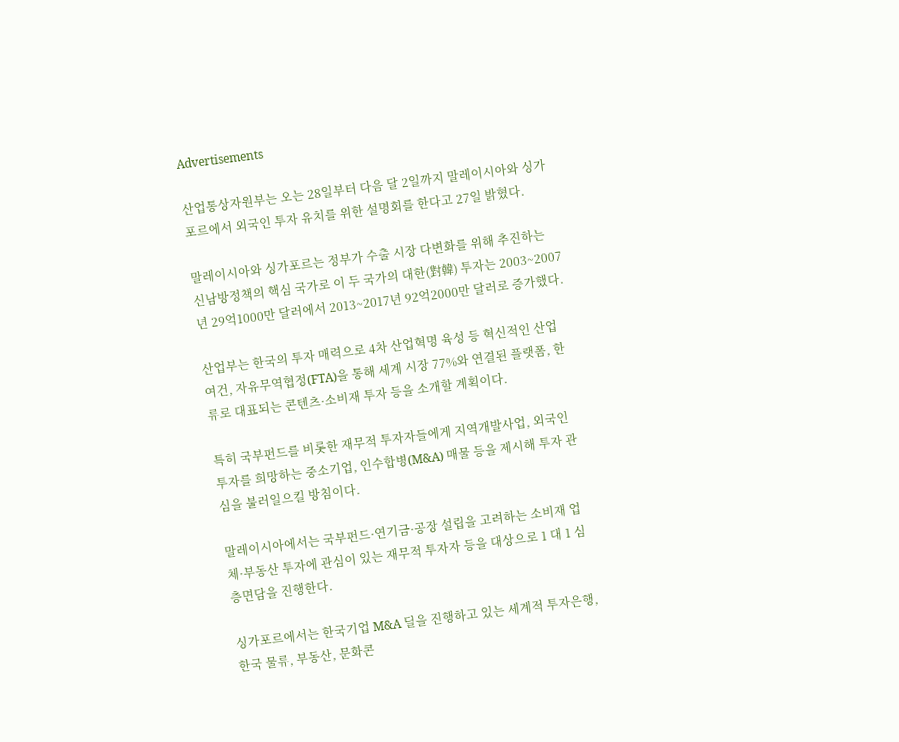Advertisements

산업통상자원부는 오는 28일부터 다음 달 2일까지 말레이시아와 싱가포르에서 외국인 투자 유치를 위한 설명회를 한다고 27일 밝혔다.

말레이시아와 싱가포르는 정부가 수출 시장 다변화를 위해 추진하는 신남방정책의 핵심 국가로 이 두 국가의 대한(對韓) 투자는 2003~2007년 29억1000만 달러에서 2013~2017년 92억2000만 달러로 증가했다.

산업부는 한국의 투자 매력으로 4차 산업혁명 육성 등 혁신적인 산업 여건, 자유무역협정(FTA)을 통해 세계 시장 77%와 연결된 플랫폼, 한류로 대표되는 콘텐츠·소비재 투자 등을 소개할 계획이다.

특히 국부펀드를 비롯한 재무적 투자자들에게 지역개발사업, 외국인 투자를 희망하는 중소기업, 인수합병(M&A) 매물 등을 제시해 투자 관심을 불러일으킬 방침이다.

말레이시아에서는 국부펀드·연기금·공장 설립을 고려하는 소비재 업체·부동산 투자에 관심이 있는 재무적 투자자 등을 대상으로 1 대 1 심층면담을 진행한다.

싱가포르에서는 한국기업 M&A 딜을 진행하고 있는 세계적 투자은행, 한국 물류, 부동산, 문화콘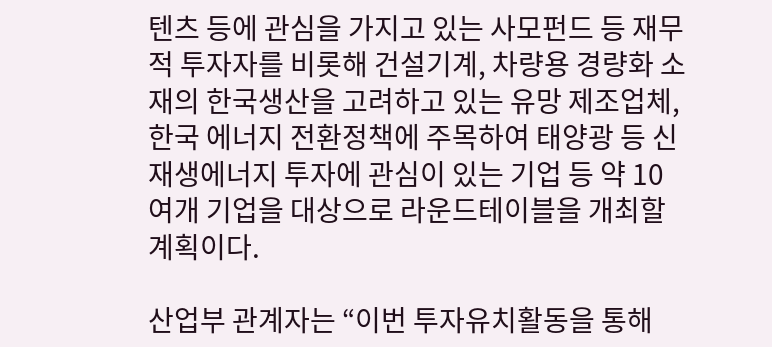텐츠 등에 관심을 가지고 있는 사모펀드 등 재무적 투자자를 비롯해 건설기계, 차량용 경량화 소재의 한국생산을 고려하고 있는 유망 제조업체, 한국 에너지 전환정책에 주목하여 태양광 등 신재생에너지 투자에 관심이 있는 기업 등 약 10여개 기업을 대상으로 라운드테이블을 개최할 계획이다.

산업부 관계자는 “이번 투자유치활동을 통해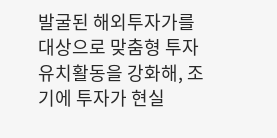발굴된 해외투자가를 대상으로 맞춤형 투자유치활동을 강화해, 조기에 투자가 현실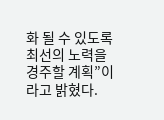화 될 수 있도록 최선의 노력을 경주할 계획”이라고 밝혔다.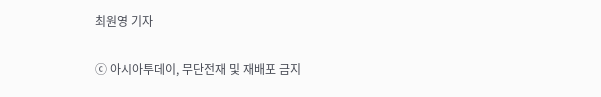최원영 기자

ⓒ 아시아투데이, 무단전재 및 재배포 금지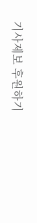기사제보 후원하기